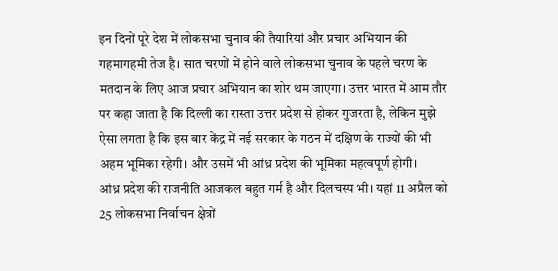इन दिनों पूरे देश में लोकसभा चुनाव की तैयारियां और प्रचार अभियान की गहमागहमी तेज है। सात चरणों में होने वाले लोकसभा चुनाव के पहले चरण के मतदान के लिए आज प्रचार अभियान का शोर थम जाएगा। उत्तर भारत में आम तौर पर कहा जाता है कि दिल्ली का रास्ता उत्तर प्रदेश से होकर गुजरता है, लेकिन मुझे ऐसा लगता है कि इस बार केंद्र में नई सरकार के गठन में दक्षिण के राज्यों की भी अहम भूमिका रहेगी। और उसमें भी आंध्र प्रदेश की भूमिका महत्वपूर्ण होगी।
आंध्र प्रदेश की राजनीति आजकल बहुत गर्म है और दिलचस्प भी। यहां 11 अप्रैल को 25 लोकसभा निर्वाचन क्षेत्रों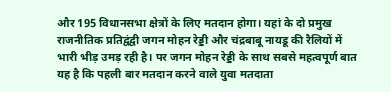और 195 विधानसभा क्षेत्रों के लिए मतदान होगा। यहां के दो प्रमुख राजनीतिक प्रतिद्वंद्वी जगन मोहन रेड्डी और चंद्रबाबू नायडू की रैलियों में भारी भीड़ उमड़ रही है। पर जगन मोहन रेड्डी के साथ सबसे महत्वपूर्ण बात यह है कि पहली बार मतदान करने वाले युवा मतदाता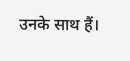उनके साथ हैं।